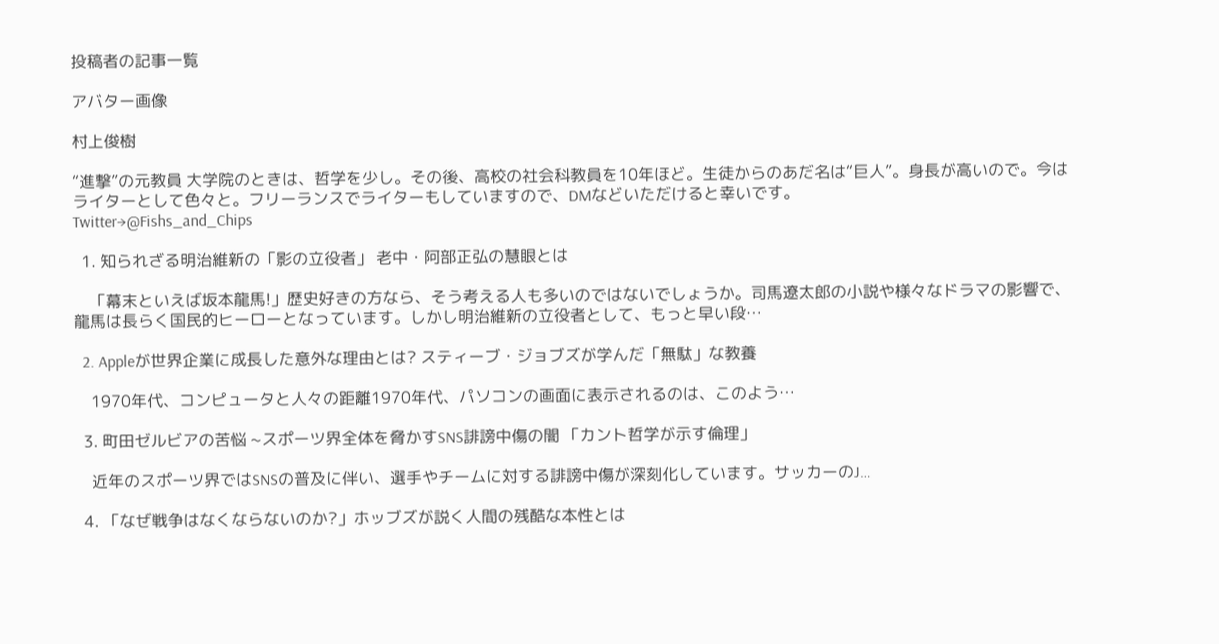投稿者の記事一覧

アバター画像

村上俊樹

“進撃”の元教員 大学院のときは、哲学を少し。その後、高校の社会科教員を10年ほど。生徒からのあだ名は“巨人”。身長が高いので。今はライターとして色々と。フリーランスでライターもしていますので、DMなどいただけると幸いです。
Twitter→@Fishs_and_Chips

  1. 知られざる明治維新の「影の立役者」 老中・阿部正弘の慧眼とは

    「幕末といえば坂本龍馬!」歴史好きの方なら、そう考える人も多いのではないでしょうか。司馬遼太郎の小説や様々なドラマの影響で、龍馬は長らく国民的ヒーローとなっています。しかし明治維新の立役者として、もっと早い段…

  2. Appleが世界企業に成長した意外な理由とは? スティーブ・ジョブズが学んだ「無駄」な教養

    1970年代、コンピュータと人々の距離1970年代、パソコンの画面に表示されるのは、このよう…

  3. 町田ゼルビアの苦悩 ~スポーツ界全体を脅かすSNS誹謗中傷の闇 「カント哲学が示す倫理」

    近年のスポーツ界ではSNSの普及に伴い、選手やチームに対する誹謗中傷が深刻化しています。サッカーのJ…

  4. 「なぜ戦争はなくならないのか?」ホッブズが説く人間の残酷な本性とは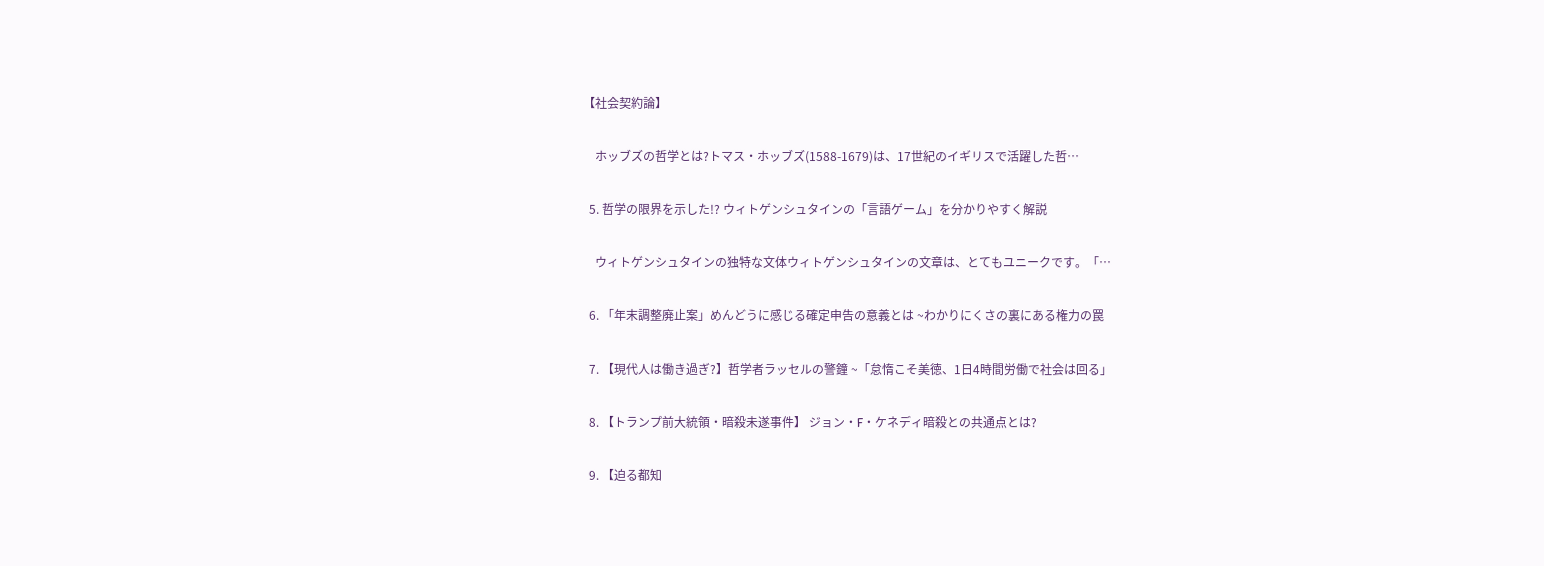【社会契約論】

    ホッブズの哲学とは?トマス・ホッブズ(1588-1679)は、17世紀のイギリスで活躍した哲…

  5. 哲学の限界を示した!? ウィトゲンシュタインの「言語ゲーム」を分かりやすく解説

    ウィトゲンシュタインの独特な文体ウィトゲンシュタインの文章は、とてもユニークです。「…

  6. 「年末調整廃止案」めんどうに感じる確定申告の意義とは ~わかりにくさの裏にある権力の罠

  7. 【現代人は働き過ぎ?】哲学者ラッセルの警鐘 ~「怠惰こそ美徳、1日4時間労働で社会は回る」

  8. 【トランプ前大統領・暗殺未遂事件】 ジョン・F・ケネディ暗殺との共通点とは?

  9. 【迫る都知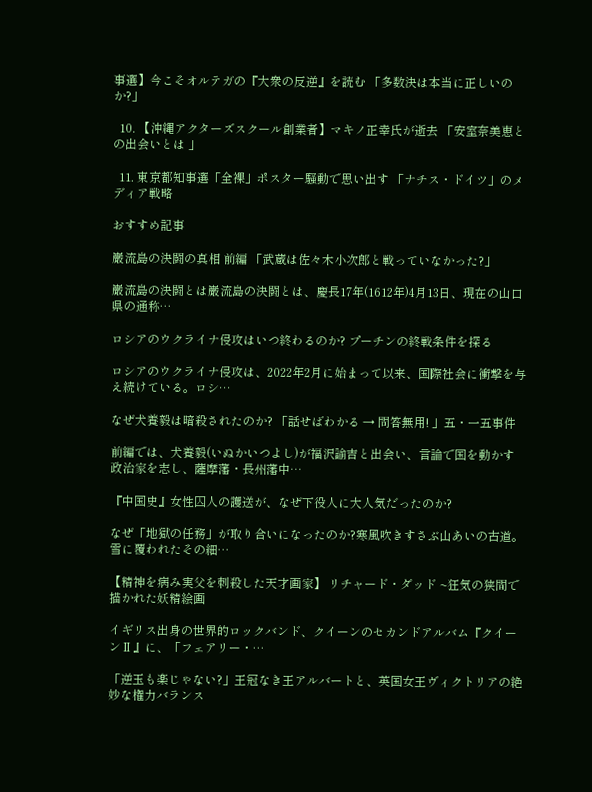事選】今こそオルテガの『大衆の反逆』を読む 「多数決は本当に正しいのか?」

  10. 【沖縄アクターズスクール創業者】マキノ正幸氏が逝去 「安室奈美恵との出会いとは 」

  11. 東京都知事選「全裸」ポスター騒動で思い出す 「ナチス・ドイツ」のメディア戦略

おすすめ記事

巌流島の決闘の真相 前編 「武蔵は佐々木小次郎と戦っていなかった?」

巌流島の決闘とは巌流島の決闘とは、慶長17年(1612年)4月13日、現在の山口県の通称…

ロシアのウクライナ侵攻はいつ終わるのか? プーチンの終戦条件を探る

ロシアのウクライナ侵攻は、2022年2月に始まって以来、国際社会に衝撃を与え続けている。ロシ…

なぜ犬養毅は暗殺されたのか? 「話せばわかる → 問答無用! 」五・一五事件

前編では、犬養毅(いぬかいつよし)が福沢諭吉と出会い、言論で国を動かす政治家を志し、薩摩藩・長州藩中…

『中国史』女性囚人の護送が、なぜ下役人に大人気だったのか?

なぜ「地獄の任務」が取り合いになったのか?寒風吹きすさぶ山あいの古道。雪に覆われたその細…

【精神を病み実父を刺殺した天才画家】 リチャード・ダッド ~狂気の狭間で描かれた妖精絵画

イギリス出身の世界的ロックバンド、クイーンのセカンドアルバム『クイーンⅡ』に、「フェアリー・…

「逆玉も楽じゃない?」王冠なき王アルバートと、英国女王ヴィクトリアの絶妙な権力バランス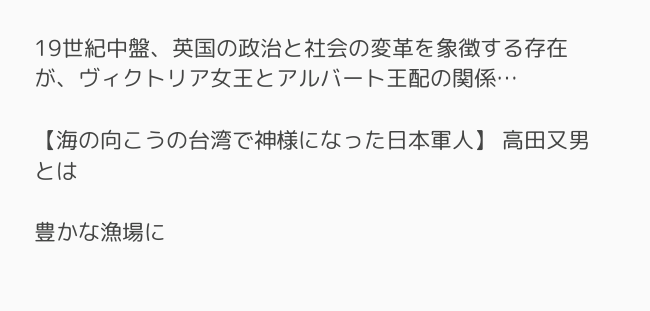19世紀中盤、英国の政治と社会の変革を象徴する存在が、ヴィクトリア女王とアルバート王配の関係…

【海の向こうの台湾で神様になった日本軍人】 高田又男とは

豊かな漁場に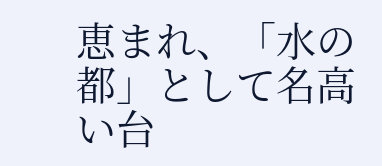恵まれ、「水の都」として名高い台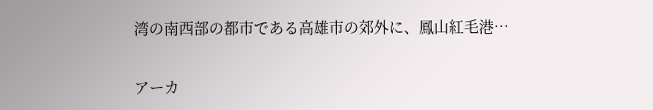湾の南西部の都市である高雄市の郊外に、鳳山紅毛港…

アーカ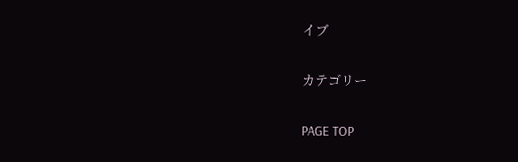イブ

カテゴリー

PAGE TOP